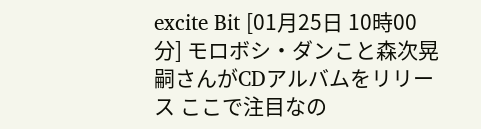excite Bit [01月25日 10時00分] モロボシ・ダンこと森次晃嗣さんがCDアルバムをリリース ここで注目なの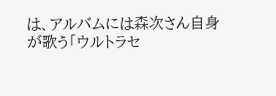は、アルバムには森次さん自身が歌う「ウルトラセ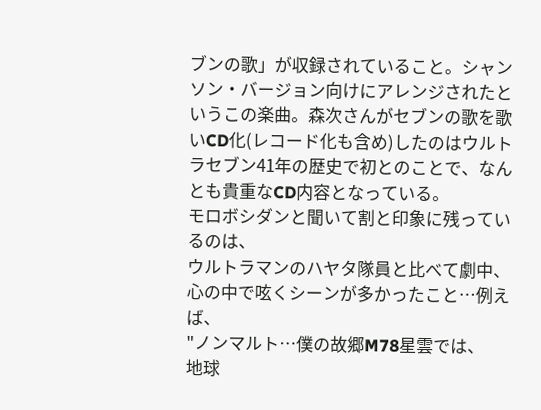ブンの歌」が収録されていること。シャンソン・バージョン向けにアレンジされたというこの楽曲。森次さんがセブンの歌を歌いCD化(レコード化も含め)したのはウルトラセブン41年の歴史で初とのことで、なんとも貴重なCD内容となっている。
モロボシダンと聞いて割と印象に残っているのは、
ウルトラマンのハヤタ隊員と比べて劇中、
心の中で呟くシーンが多かったこと…例えば、
"ノンマルト…僕の故郷M78星雲では、
地球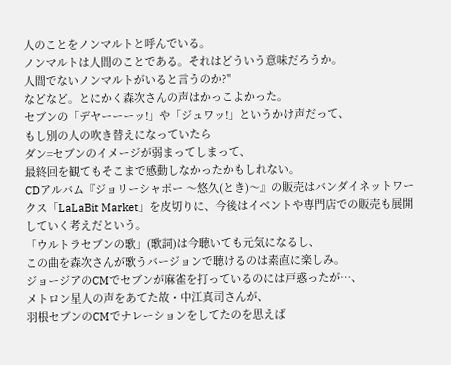人のことをノンマルトと呼んでいる。
ノンマルトは人間のことである。それはどういう意味だろうか。
人間でないノンマルトがいると言うのか?"
などなど。とにかく森次さんの声はかっこよかった。
セブンの「デヤーーーッ!」や「ジュワッ!」というかけ声だって、
もし別の人の吹き替えになっていたら
ダン=セブンのイメージが弱まってしまって、
最終回を観てもそこまで感動しなかったかもしれない。
CDアルバム『ジョリーシャポー 〜悠久(とき)〜』の販売はバンダイネットワークス「LaLaBit Market」を皮切りに、今後はイベントや専門店での販売も展開していく考えだという。
「ウルトラセブンの歌」(歌詞)は今聴いても元気になるし、
この曲を森次さんが歌うバージョンで聴けるのは素直に楽しみ。
ジョージアのCMでセブンが麻雀を打っているのには戸惑ったが…、
メトロン星人の声をあてた故・中江真司さんが、
羽根セブンのCMでナレーションをしてたのを思えば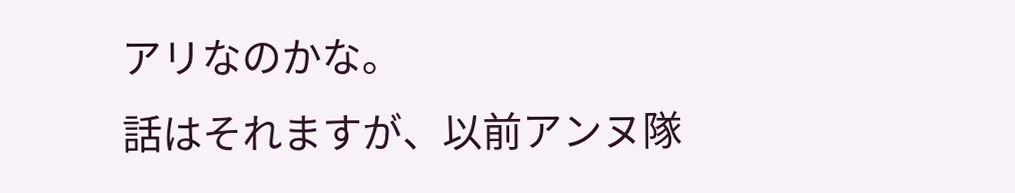アリなのかな。
話はそれますが、以前アンヌ隊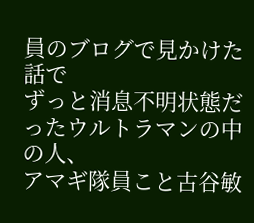員のブログで見かけた話で
ずっと消息不明状態だったウルトラマンの中の人、
アマギ隊員こと古谷敏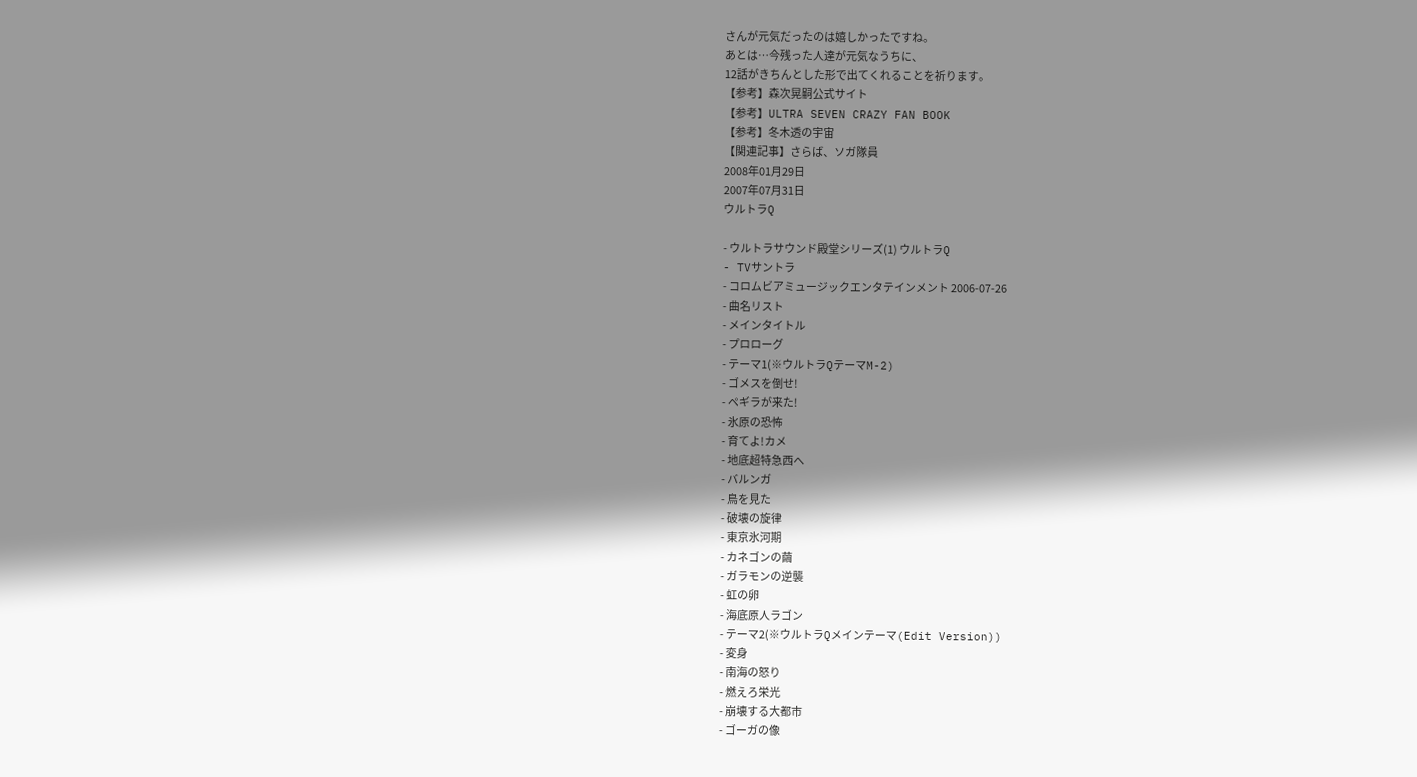さんが元気だったのは嬉しかったですね。
あとは…今残った人達が元気なうちに、
12話がきちんとした形で出てくれることを祈ります。
【参考】森次晃嗣公式サイト
【参考】ULTRA SEVEN CRAZY FAN BOOK
【参考】冬木透の宇宙
【関連記事】さらば、ソガ隊員
2008年01月29日
2007年07月31日
ウルトラQ

- ウルトラサウンド殿堂シリーズ(1) ウルトラQ
- TVサントラ
- コロムビアミュージックエンタテインメント 2006-07-26
- 曲名リスト
- メインタイトル
- プロローグ
- テーマ1(※ウルトラQテーマM-2)
- ゴメスを倒せ!
- ペギラが来た!
- 氷原の恐怖
- 育てよ!カメ
- 地底超特急西へ
- バルンガ
- 鳥を見た
- 破壊の旋律
- 東京氷河期
- カネゴンの繭
- ガラモンの逆襲
- 虹の卵
- 海底原人ラゴン
- テーマ2(※ウルトラQメインテーマ(Edit Version))
- 変身
- 南海の怒り
- 燃えろ栄光
- 崩壊する大都市
- ゴーガの像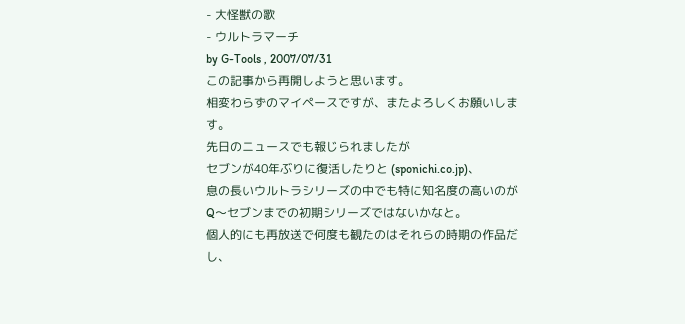- 大怪獣の歌
- ウルトラマーチ
by G-Tools , 2007/07/31
この記事から再開しようと思います。
相変わらずのマイペースですが、またよろしくお願いします。
先日のニュースでも報じられましたが
セブンが40年ぶりに復活したりと (sponichi.co.jp)、
息の長いウルトラシリーズの中でも特に知名度の高いのが
Q〜セブンまでの初期シリーズではないかなと。
個人的にも再放送で何度も観たのはそれらの時期の作品だし、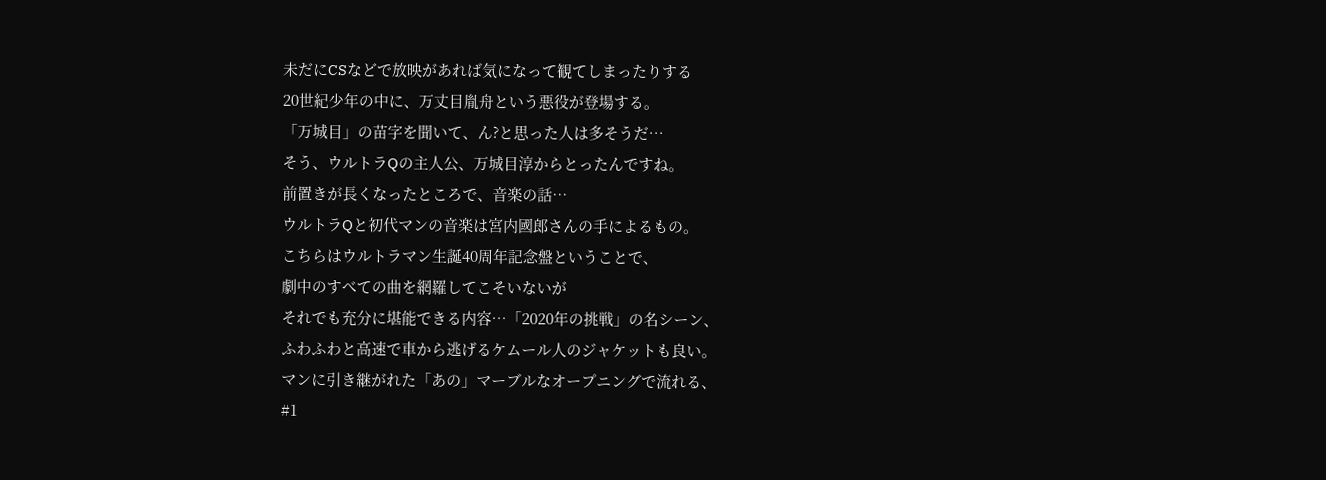未だにCSなどで放映があれば気になって観てしまったりする
20世紀少年の中に、万丈目胤舟という悪役が登場する。
「万城目」の苗字を聞いて、ん?と思った人は多そうだ…
そう、ウルトラQの主人公、万城目淳からとったんですね。
前置きが長くなったところで、音楽の話…
ウルトラQと初代マンの音楽は宮内國郎さんの手によるもの。
こちらはウルトラマン生誕40周年記念盤ということで、
劇中のすべての曲を網羅してこそいないが
それでも充分に堪能できる内容…「2020年の挑戦」の名シーン、
ふわふわと高速で車から逃げるケムール人のジャケットも良い。
マンに引き継がれた「あの」マーブルなオープニングで流れる、
#1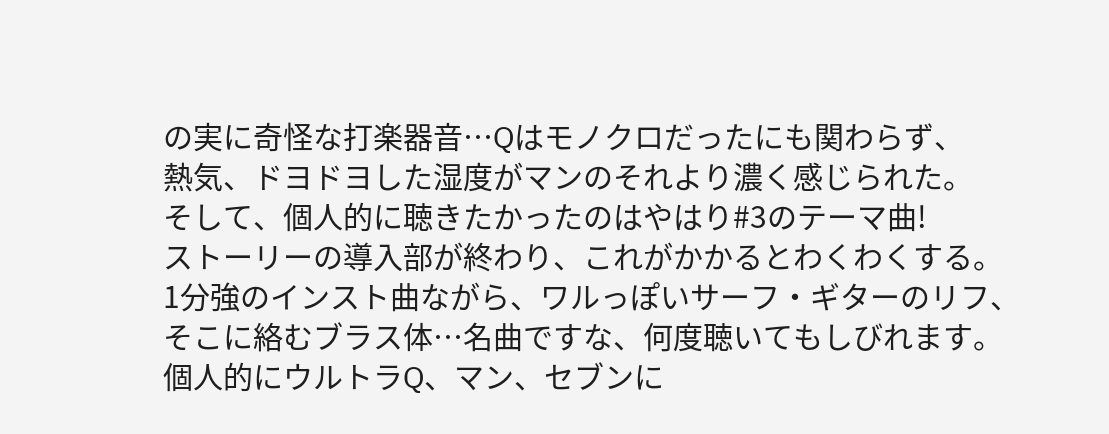の実に奇怪な打楽器音…Qはモノクロだったにも関わらず、
熱気、ドヨドヨした湿度がマンのそれより濃く感じられた。
そして、個人的に聴きたかったのはやはり#3のテーマ曲!
ストーリーの導入部が終わり、これがかかるとわくわくする。
1分強のインスト曲ながら、ワルっぽいサーフ・ギターのリフ、
そこに絡むブラス体…名曲ですな、何度聴いてもしびれます。
個人的にウルトラQ、マン、セブンに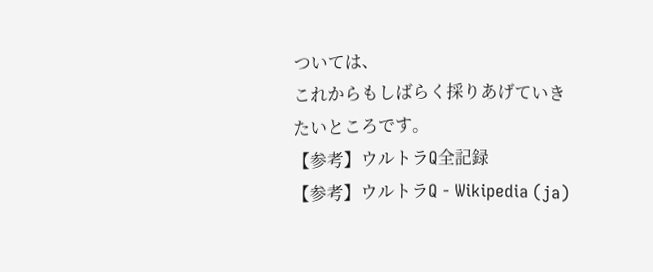ついては、
これからもしばらく採りあげていきたいところです。
【参考】ウルトラQ全記録
【参考】ウルトラQ - Wikipedia (ja)